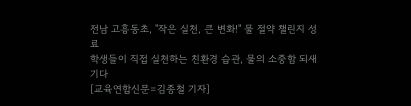전남 고흥동초, "작은 실천, 큰 변화!" 물 절약 챌린지 성료
학생들이 직접 실천하는 친환경 습관, 물의 소중함 되새기다
[교육연합신문=김종철 기자]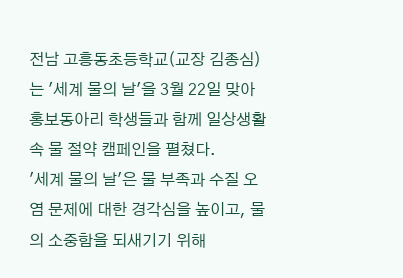전남 고흥동초등학교(교장 김종심)는 '세계 물의 날'을 3월 22일 맞아 홍보동아리 학생들과 함께 일상생활 속 물 절약 캠페인을 펼쳤다.
'세계 물의 날'은 물 부족과 수질 오염 문제에 대한 경각심을 높이고, 물의 소중함을 되새기기 위해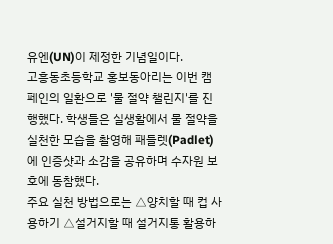유엔(UN)이 제정한 기념일이다.
고흥동초등학교 홍보동아리는 이번 캠페인의 일환으로 '물 절약 챌린지'를 진행했다. 학생들은 실생활에서 물 절약을 실천한 모습을 촬영해 패들렛(Padlet)에 인증샷과 소감을 공유하며 수자원 보호에 동참했다.
주요 실천 방법으로는 △양치할 때 컵 사용하기 △설거지할 때 설거지통 활용하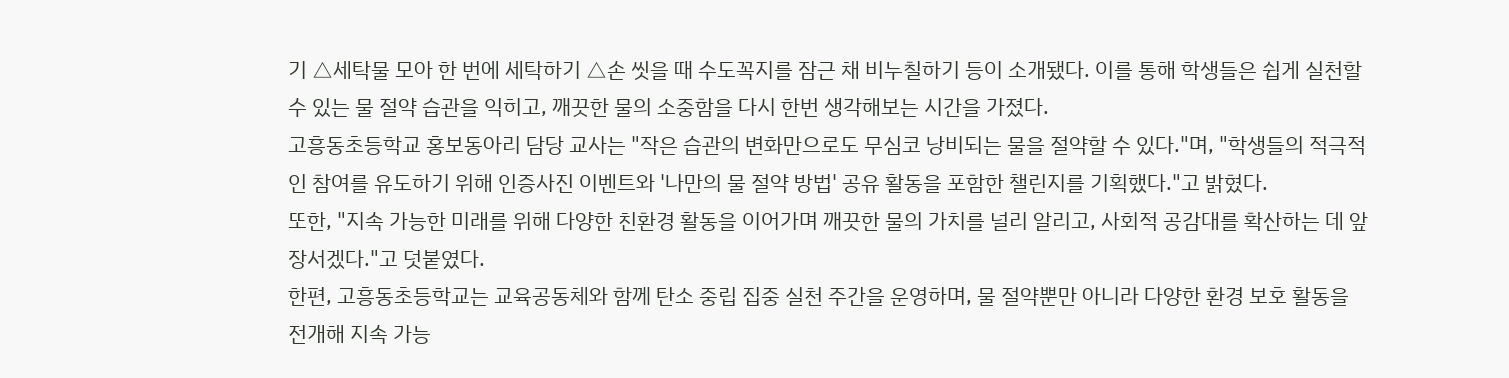기 △세탁물 모아 한 번에 세탁하기 △손 씻을 때 수도꼭지를 잠근 채 비누칠하기 등이 소개됐다. 이를 통해 학생들은 쉽게 실천할 수 있는 물 절약 습관을 익히고, 깨끗한 물의 소중함을 다시 한번 생각해보는 시간을 가졌다.
고흥동초등학교 홍보동아리 담당 교사는 "작은 습관의 변화만으로도 무심코 낭비되는 물을 절약할 수 있다."며, "학생들의 적극적인 참여를 유도하기 위해 인증사진 이벤트와 '나만의 물 절약 방법' 공유 활동을 포함한 챌린지를 기획했다."고 밝혔다.
또한, "지속 가능한 미래를 위해 다양한 친환경 활동을 이어가며 깨끗한 물의 가치를 널리 알리고, 사회적 공감대를 확산하는 데 앞장서겠다."고 덧붙였다.
한편, 고흥동초등학교는 교육공동체와 함께 탄소 중립 집중 실천 주간을 운영하며, 물 절약뿐만 아니라 다양한 환경 보호 활동을 전개해 지속 가능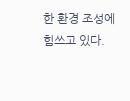한 환경 조성에 힘쓰고 있다.